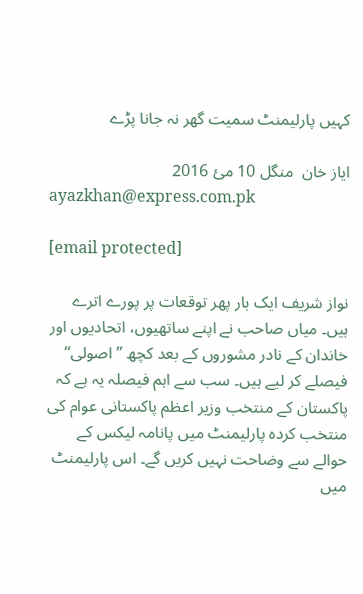کہیں پارلیمنٹ سمیت گھر نہ جانا پڑے

ایاز خان  منگل 10 مئ 2016
ayazkhan@express.com.pk

[email protected]

نواز شریف ایک بار پھر توقعات پر پورے اترے ہیں۔ میاں صاحب نے اپنے ساتھیوں، اتحادیوں اور خاندان کے نادر مشوروں کے بعد کچھ ’’اصولی‘‘ فیصلے کر لیے ہیں۔ سب سے اہم فیصلہ یہ ہے کہ پاکستان کے منتخب وزیر اعظم پاکستانی عوام کی منتخب کردہ پارلیمنٹ میں پانامہ لیکس کے حوالے سے وضاحت نہیں کریں گے۔ اس پارلیمنٹ میں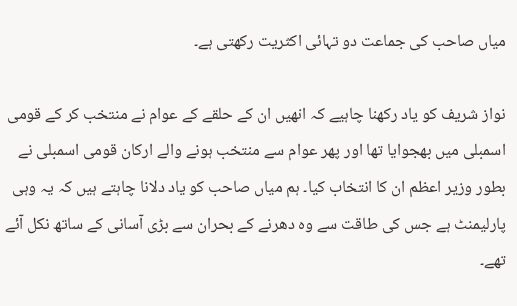میاں صاحب کی جماعت دو تہائی اکثریت رکھتی ہے۔

نواز شریف کو یاد رکھنا چاہیے کہ انھیں ان کے حلقے کے عوام نے منتخب کر کے قومی اسمبلی میں بھجوایا تھا اور پھر عوام سے منتخب ہونے والے ارکان قومی اسمبلی نے بطور وزیر اعظم ان کا انتخاب کیا۔ ہم میاں صاحب کو یاد دلانا چاہتے ہیں کہ یہ وہی پارلیمنٹ ہے جس کی طاقت سے وہ دھرنے کے بحران سے بڑی آسانی کے ساتھ نکل آئے تھے۔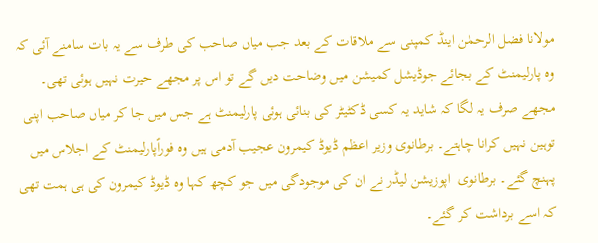مولانا فضل الرحمٰن اینڈ کمپنی سے ملاقات کے بعد جب میاں صاحب کی طرف سے یہ بات سامنے آئی کہ وہ پارلیمنٹ کے بجائے جوڈیشل کمیشن میں وضاحت دیں گے تو اس پر مجھے حیرت نہیں ہوئی تھی۔ مجھے صرف یہ لگا کہ شاید یہ کسی ڈکٹیٹر کی بنائی ہوئی پارلیمنٹ ہے جس میں جا کر میاں صاحب اپنی توہین نہیں کرانا چاہتے۔ برطانوی وزیر اعظم ڈیوڈ کیمرون عجیب آدمی ہیں وہ فوراًپارلیمنٹ کے اجلاس میں پہنچ گئے۔ برطانوی  اپوزیشن لیڈر نے ان کی موجودگی میں جو کچھ کہا وہ ڈیوڈ کیمرون کی ہی ہمت تھی کہ اسے برداشت کر گئے۔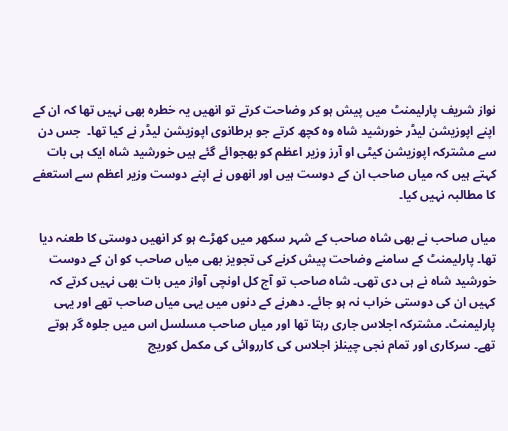نواز شریف پارلیمنٹ میں پیش ہو کر وضاحت کرتے تو انھیں یہ خطرہ بھی نہیں تھا کہ ان کے اپنے اپوزیشن لیڈر خورشید شاہ وہ کچھ کرتے جو برطانوی اپوزیشن لیڈر نے کیا تھا۔  جس دن سے مشترکہ اپوزیشن کیٹی او آرز وزیر اعظم کو بھجوائے گئے ہیں خورشید شاہ ایک ہی بات کہتے ہیں کہ میاں صاحب ان کے دوست ہیں اور انھوں نے اپنے دوست وزیر اعظم سے استعفے کا مطالبہ نہیں کیا۔

میاں صاحب نے بھی شاہ صاحب کے شہر سکھر میں کھڑے ہو کر انھیں دوستی کا طعنہ دیا تھا۔ پارلیمنٹ کے سامنے وضاحت پیش کرنے کی تجویز بھی میاں صاحب کو ان کے دوست خورشید شاہ نے ہی دی تھی۔ شاہ صاحب تو آج کل اونچی آواز میں بات بھی نہیں کرتے کہ کہیں ان کی دوستی خراب نہ ہو جائے۔ دھرنے کے دنوں میں یہی میاں صاحب تھے اور یہی پارلیمنٹ۔ مشترکہ اجلاس جاری رہتا تھا اور میاں صاحب مسلسل اس میں جلوہ گر ہوتے تھے۔ سرکاری اور تمام نجی چینلز اجلاس کی کارروائی کی مکمل کوریج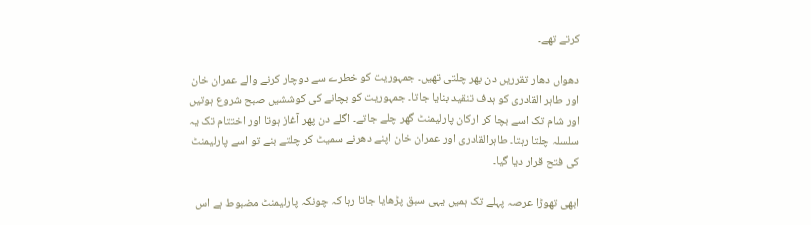کرتے تھے۔

دھواں دھار تقرریں دن بھر چلتی تھیں۔ جمہوریت کو خطرے سے دوچار کرنے والے عمران خان اور طاہر القادری کو ہدف تنقید بنایا جاتا۔ جمہوریت کو بچانے کی کوششیں صبح شروع ہوتیں اور شام تک اسے بچا کر ارکان پارلیمنٹ گھر چلے جاتے۔ اگلے دن پھر آغاز ہوتا اور اختتام تک یہ سلسلہ چلتا رہتا۔ طاہرالقادری اور عمران خان اپنے دھرنے سمیٹ کر چلتے بنے تو اسے پارلیمنٹ کی فتح قرار دیا گیا۔

ابھی تھوڑا عرصہ پہلے تک ہمیں یہی سبق پڑھایا جاتا رہا کہ چونکہ پارلیمنٹ مضبوط ہے اس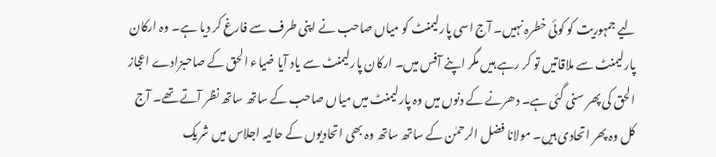لیے جمہوریت کو کوئی خطرہ نہیں۔ آج اسی پارلیمنٹ کو میاں صاحب نے اپنی طرف سے فارغ کر دیا ہے۔ وہ ارکان پارلیمنٹ سے ملاقاتیں تو کر رہے ہیں مگر اپنے آفس میں۔ ارکان پارلیمنٹ سے یاد آیا ضیاء الحق کے صاحبزادے اعجاز الحق کی پھر سنی گئی ہے۔ دھرنے کے دنوں میں وہ پارلیمنٹ میں میاں صاحب کے ساتھ ساتھ نظر آتے تھے۔ آج کل وہ پھر اتحادی ہیں۔ مولانا فضل الرحمٰن کے ساتھ ساتھ وہ بھی اتحادیوں کے حالیہ اجلاس میں شریک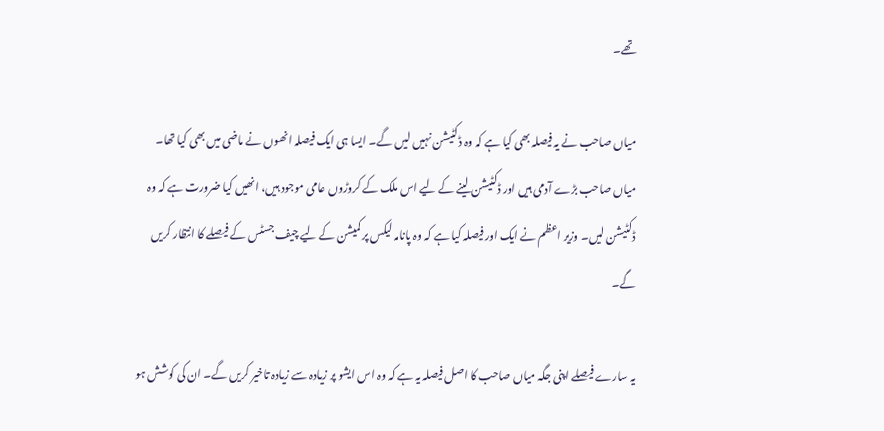تھے۔

میاں صاحب نے یہ فیصلہ بھی کیا ہے کہ وہ ڈکٹیشن نہیں لیں گے۔ ایسا ہی ایک فیصلہ انھوں نے ماضی میں بھی کیا تھا۔ میاں صاحب بڑے آدمی ہیں اور ڈکٹیشن لینے کے لیے اس ملک کے کروڑوں عامی موجود ہیں، انھیں کیا ضرورت ہے کہ وہ ڈکٹیشن لیں۔ وزیر اعظم نے ایک اور فیصلہ کیا ہے کہ وہ پانامہ لیکس پر کمیشن کے لیے چیف جسٹس کے فیصلے کا انتظار کریں گے۔

یہ سارے فیصلے اپنی جگہ میاں صاحب کا اصل فیصلہ یہ ہے کہ وہ اس ایشو پر زیادہ سے زیادہ تاخیر کریں گے۔ ان کی کوشش ہو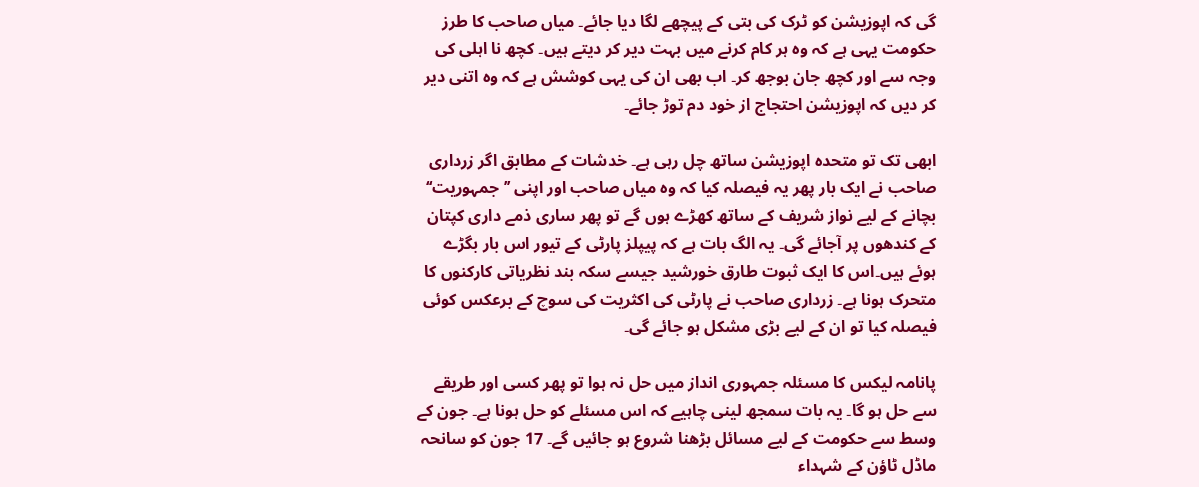گی کہ اپوزیشن کو ٹرک کی بتی کے پیچھے لگا دیا جائے۔ میاں صاحب کا طرز حکومت یہی ہے کہ وہ ہر کام کرنے میں بہت دیر کر دیتے ہیں۔ کچھ نا اہلی کی وجہ سے اور کچھ جان بوجھ کر۔ اب بھی ان کی یہی کوشش ہے کہ وہ اتنی دیر کر دیں کہ اپوزیشن احتجاج از خود دم توڑ جائے۔

ابھی تک تو متحدہ اپوزیشن ساتھ چل رہی ہے۔ خدشات کے مطابق اگر زرداری صاحب نے ایک بار پھر یہ فیصلہ کیا کہ وہ میاں صاحب اور اپنی ’’جمہوریت‘‘ بچانے کے لیے نواز شریف کے ساتھ کھڑے ہوں گے تو پھر ساری ذمے داری کپتان کے کندھوں پر آجائے گی۔ یہ الگ بات ہے کہ پیپلز پارٹی کے تیور اس بار بگڑے ہوئے ہیں۔اس کا ایک ثبوت طارق خورشید جیسے سکہ بند نظریاتی کارکنوں کا متحرک ہونا ہے۔ زرداری صاحب نے پارٹی کی اکثریت کی سوچ کے برعکس کوئی فیصلہ کیا تو ان کے لیے بڑی مشکل ہو جائے گی۔

پانامہ لیکس کا مسئلہ جمہوری انداز میں حل نہ ہوا تو پھر کسی اور طریقے سے حل ہو گا۔ یہ بات سمجھ لینی چاہیے کہ اس مسئلے کو حل ہونا ہے۔ جون کے وسط سے حکومت کے لیے مسائل بڑھنا شروع ہو جائیں گے۔ 17 جون کو سانحہ ماڈل ٹاؤن کے شہداء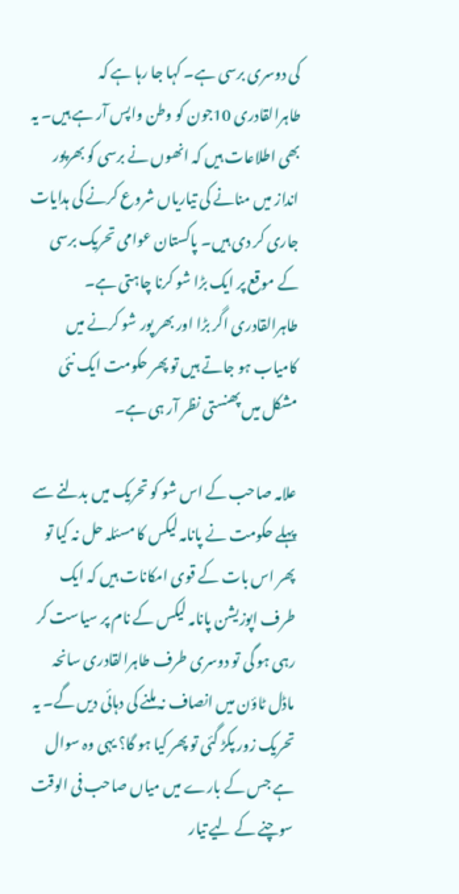کی دوسری برسی ہے۔ کہا جا رہا ہے کہ طاہرالقادری 10جون کو وطن واپس آر ہے ہیں۔ یہ بھی اطلاعات ہیں کہ انھوں نے برسی کو بھرپور انداز میں منانے کی تیاریاں شروع کرنے کی ہدایات جاری کر دی ہیں۔ پاکستان عوامی تحریک برسی کے موقع پر ایک بڑا شو کرنا چاہتی ہے۔ طاہرالقادری اگر بڑا اور بھر پور شو کرنے میں کامیاب ہو جاتے ہیں تو پھر حکومت ایک نئی مشکل میں پھنستی نظر آر ہی ہے۔

علامہ صاحب کے اس شو کو تحریک میں بدلنے سے پہلے حکومت نے پانامہ لیکس کا مسئلہ حل نہ کیا تو پھر اس بات کے قوی امکانات ہیں کہ ایک طرف اپوزیشن پانامہ لیکس کے نام پر سیاست کر رہی ہو گی تو دوسری طرف طاہرالقادری سانحہ ماڈل ٹاؤن میں انصاف نہ ملنے کی دہائی دیں گے۔ یہ تحریک زور پکڑ گئی تو پھر کیا ہو گا؟ یہی وہ سوال ہے جس کے بارے میں میاں صاحب فی الوقت سوچنے کے لیے تیار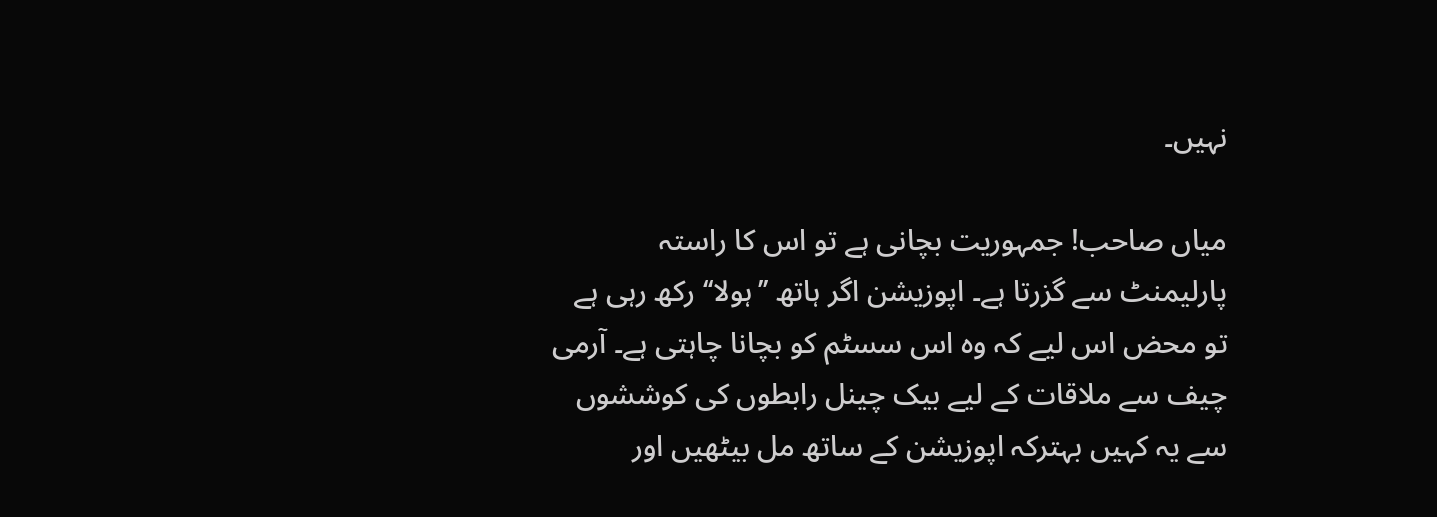نہیں۔

میاں صاحب! جمہوریت بچانی ہے تو اس کا راستہ پارلیمنٹ سے گزرتا ہے۔ اپوزیشن اگر ہاتھ ’’ہولا‘‘ رکھ رہی ہے تو محض اس لیے کہ وہ اس سسٹم کو بچانا چاہتی ہے۔ آرمی چیف سے ملاقات کے لیے بیک چینل رابطوں کی کوششوں سے یہ کہیں بہترکہ اپوزیشن کے ساتھ مل بیٹھیں اور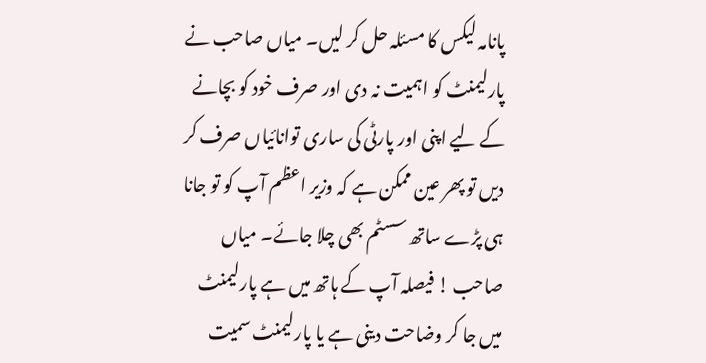پانامہ لیکس کا مسئلہ حل کر لیں۔ میاں صاحب نے پارلیمنٹ کو اہمیت نہ دی اور صرف خود کو بچانے کے لیے اپنی اور پارٹی کی ساری توانائیاں صرف کر دیں تو پھر عین ممکن ہے کہ وزیر اعظم آپ کو تو جانا ہی پڑے ساتھ سسٹم بھی چلا جائے۔ میاں صاحب ! فیصلہ آپ کے ہاتھ میں ہے پارلیمنٹ میں جا کر وضاحت دینی ہے یا پارلیمنٹ سمیت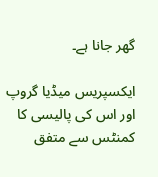گھر جانا ہے۔

ایکسپریس میڈیا گروپ اور اس کی پالیسی کا کمنٹس سے متفق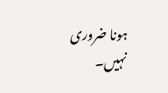ہونا ضروری نہیں۔